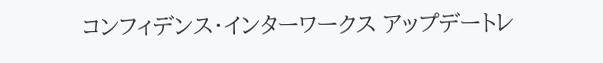コンフィデンス・インターワークス アップデートレ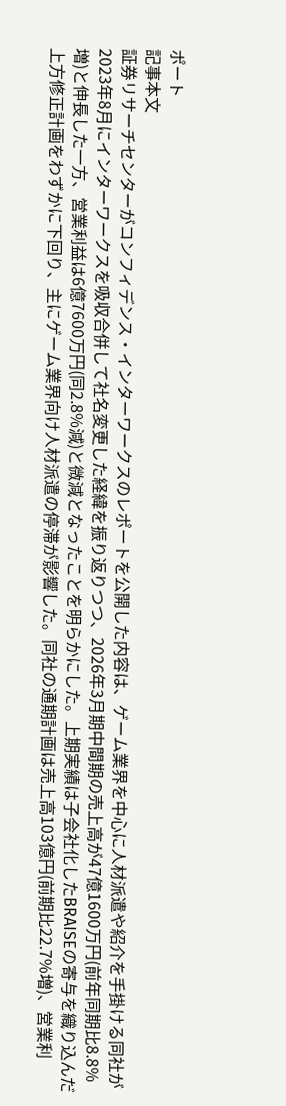ポート
記事本文
証券リサーチセンターがコンフィデンス・インターワークスのレポートを公開した内容は、ゲーム業界を中心に人材派遣や紹介を手掛ける同社が2023年8月にインターワークスを吸収合併して社名変更した経緯を振り返りつつ、2026年3月期中間期の売上高が47億1600万円(前年同期比8.8%増)と伸長した一方、営業利益は6億7600万円(同2.8%減)と微減となったことを明らかにした。上期実績は子会社化したBRAISEの寄与を織り込んだ上方修正計画をわずかに下回り、主にゲーム業界向け人材派遣の停滞が影響した。同社の通期計画は売上高103億円(前期比22.7%増)、営業利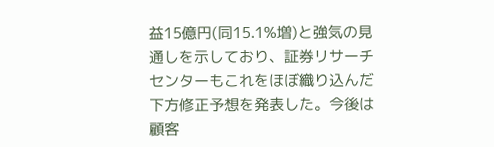益15億円(同15.1%増)と強気の見通しを示しており、証券リサーチセンターもこれをほぼ織り込んだ下方修正予想を発表した。今後は顧客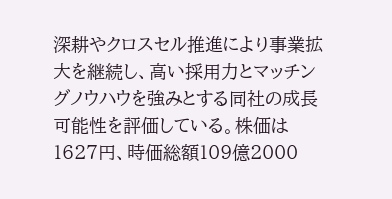深耕やクロスセル推進により事業拡大を継続し、高い採用力とマッチングノウハウを強みとする同社の成長可能性を評価している。株価は1627円、時価総額109億2000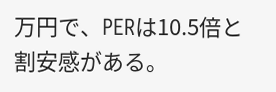万円で、PERは10.5倍と割安感がある。